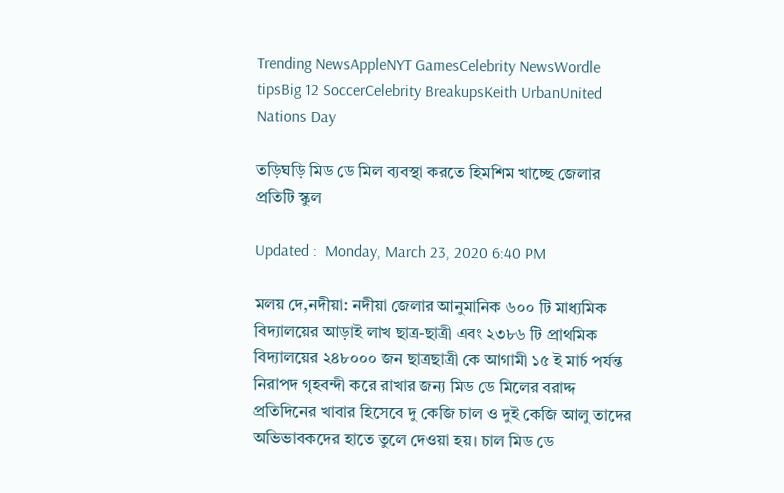Trending NewsAppleNYT GamesCelebrity NewsWordle tipsBig 12 SoccerCelebrity BreakupsKeith UrbanUnited Nations Day

তড়িঘড়ি মিড ডে মিল ব্যবস্থা করতে হিমশিম খাচ্ছে জেলার প্রতিটি স্কুল

Updated :  Monday, March 23, 2020 6:40 PM

মলয় দে,নদীয়া: নদীয়া জেলার আনুমানিক ৬০০ টি মাধ্যমিক বিদ্যালয়ের আড়াই লাখ ছাত্র-ছাত্রী এবং ২৩৮৬ টি প্রাথমিক বিদ্যালয়ের ২৪৮০০০ জন ছাত্রছাত্রী কে আগামী ১৫ ই মার্চ পর্যন্ত নিরাপদ গৃহবন্দী করে রাখার জন্য মিড ডে মিলের বরাদ্দ প্রতিদিনের খাবার হিসেবে দু কেজি চাল ও দুই কেজি আলু তাদের অভিভাবকদের হাতে তুলে দেওয়া হয়। চাল মিড ডে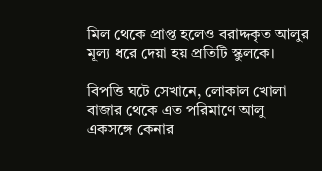মিল থেকে প্রাপ্ত হলেও বরাদ্দকৃত আলুর মূল্য ধরে দেয়া হয় প্রতিটি স্কুলকে।

বিপত্তি ঘটে সেখানে, লোকাল খোলা বাজার থেকে এত পরিমাণে আলু একসঙ্গে কেনার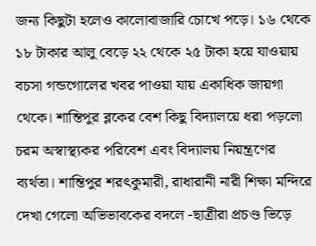জন্য কিছুটা হলেও কালোবাজারি চোখে পড়ে। ১৬ থেকে ১৮ টাকার আলু বেড়ে ২২ থেকে ২৫ টাকা হয়ে যাওয়ায় বচসা গন্ডগোলের খবর পাওয়া যায় একাধিক জায়গা থেকে। শান্তিপুর ব্লকের বেশ কিছু বিদ্যালয়ে ধরা পড়লো চরম অস্বাস্থ্যকর পরিবেশ এবং বিদ্যালয় নিয়ন্ত্রণের ব্যর্থতা। শান্তিপুর শরৎকুমারী, রাধারানী নারী শিক্ষা মন্দিরে দেখা গেলো অভিভাবকের বদলে -ছাত্রীরা প্রচণ্ড ভিড়ে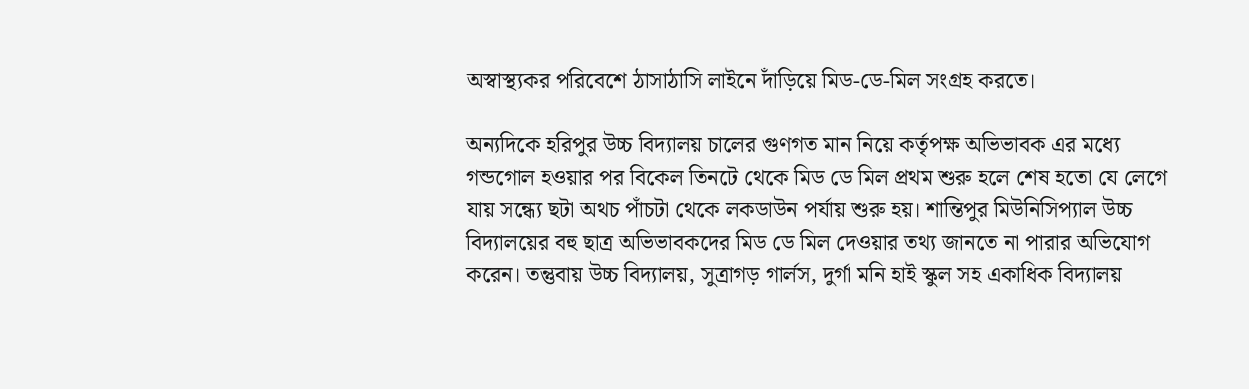অস্বাস্থ্যকর পরিবেশে ঠাসাঠাসি লাইনে দাঁড়িয়ে মিড-ডে-মিল সংগ্রহ করতে।

অন্যদিকে হরিপুর উচ্চ বিদ্যালয় চালের গুণগত মান নিয়ে কর্তৃপক্ষ অভিভাবক এর মধ্যে গন্ডগোল হওয়ার পর বিকেল তিনটে থেকে মিড ডে মিল প্রথম শুরু হলে শেষ হতো যে লেগে যায় সন্ধ্যে ছটা অথচ পাঁচটা থেকে লকডাউন পর্যায় শুরু হয়। শান্তিপুর মিউনিসিপ্যাল উচ্চ বিদ্যালয়ের বহু ছাত্র অভিভাবকদের মিড ডে মিল দেওয়ার তথ্য জানতে না পারার অভিযোগ করেন। তন্তুবায় উচ্চ বিদ্যালয়, সুত্রাগড় গার্লস, দুর্গা মনি হাই স্কুল সহ একাধিক বিদ্যালয়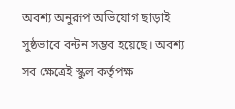অবশ্য অনুরূপ অভিযোগ ছাড়াই সুষ্ঠভাবে বন্টন সম্ভব হয়েছে। অবশ্য সব ক্ষেত্রেই স্কুল কর্তৃপক্ষ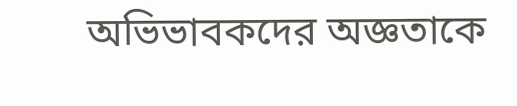অভিভাবকদের অজ্ঞতাকে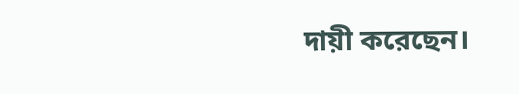দায়ী করেছেন।